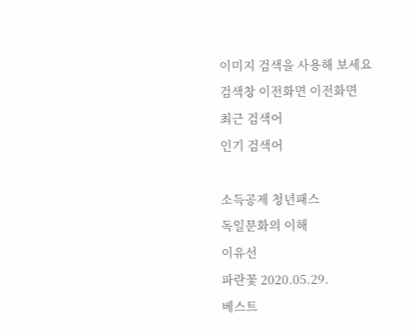이미지 검색을 사용해 보세요
검색창 이전화면 이전화면
최근 검색어
인기 검색어

소득공제 청년패스
독일문화의 이해
이유선
파란꽃 2020.05.29.
베스트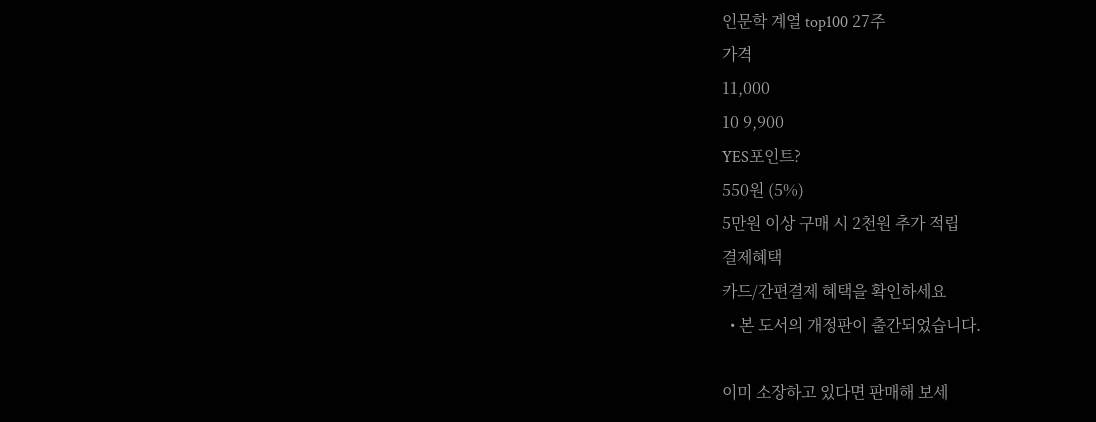인문학 계열 top100 27주
가격
11,000
10 9,900
YES포인트?
550원 (5%)
5만원 이상 구매 시 2천원 추가 적립
결제혜택
카드/간편결제 혜택을 확인하세요
  • 본 도서의 개정판이 출간되었습니다.

이미 소장하고 있다면 판매해 보세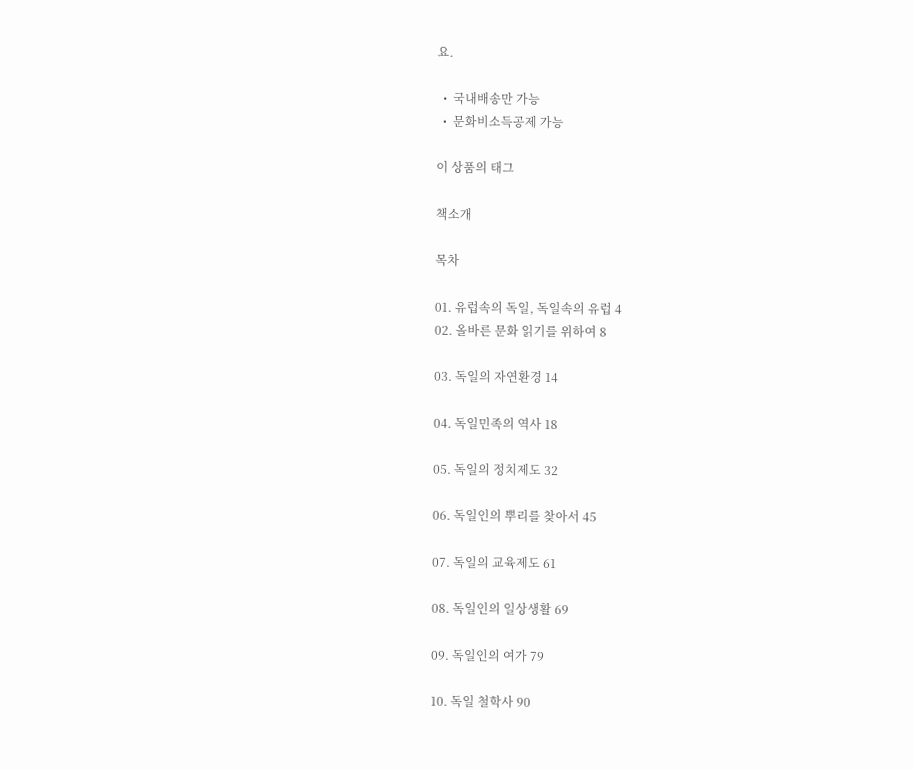요.

  •  국내배송만 가능
  •  문화비소득공제 가능

이 상품의 태그

책소개

목차

01. 유럽속의 독일, 독일속의 유럽 4
02. 올바른 문화 읽기를 위하여 8

03. 독일의 자연환경 14

04. 독일민족의 역사 18

05. 독일의 정치제도 32

06. 독일인의 뿌리를 찾아서 45

07. 독일의 교육제도 61

08. 독일인의 일상생활 69

09. 독일인의 여가 79

10. 독일 철학사 90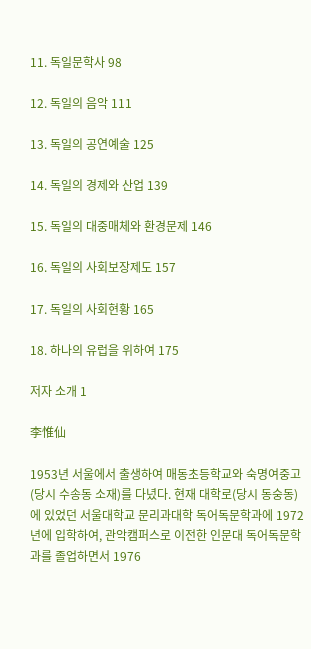11. 독일문학사 98

12. 독일의 음악 111

13. 독일의 공연예술 125

14. 독일의 경제와 산업 139

15. 독일의 대중매체와 환경문제 146

16. 독일의 사회보장제도 157

17. 독일의 사회현황 165

18. 하나의 유럽을 위하여 175

저자 소개 1

李惟仙

1953년 서울에서 출생하여 매동초등학교와 숙명여중고(당시 수송동 소재)를 다녔다. 현재 대학로(당시 동숭동)에 있었던 서울대학교 문리과대학 독어독문학과에 1972년에 입학하여, 관악캠퍼스로 이전한 인문대 독어독문학과를 졸업하면서 1976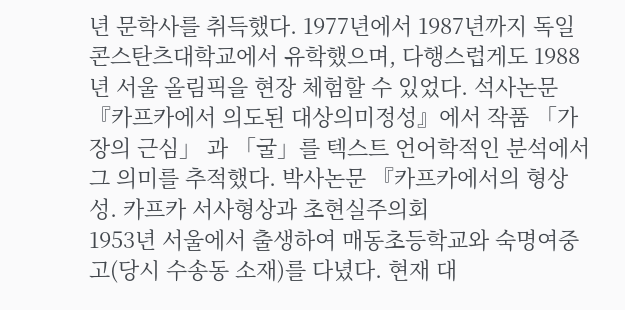년 문학사를 취득했다. 1977년에서 1987년까지 독일 콘스탄츠대학교에서 유학했으며, 다행스럽게도 1988년 서울 올림픽을 현장 체험할 수 있었다. 석사논문 『카프카에서 의도된 대상의미정성』에서 작품 「가장의 근심」 과 「굴」를 텍스트 언어학적인 분석에서 그 의미를 추적했다. 박사논문 『카프카에서의 형상성. 카프카 서사형상과 초현실주의회
1953년 서울에서 출생하여 매동초등학교와 숙명여중고(당시 수송동 소재)를 다녔다. 현재 대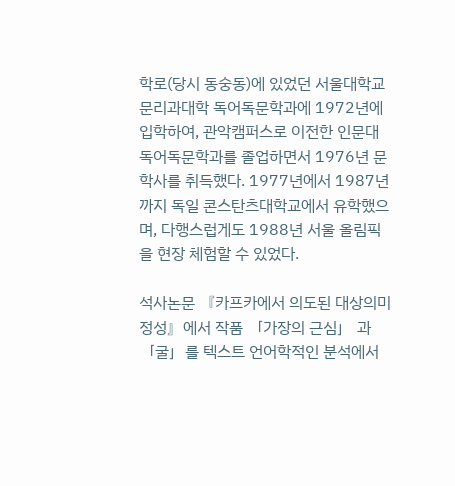학로(당시 동숭동)에 있었던 서울대학교 문리과대학 독어독문학과에 1972년에 입학하여, 관악캠퍼스로 이전한 인문대 독어독문학과를 졸업하면서 1976년 문학사를 취득했다. 1977년에서 1987년까지 독일 콘스탄츠대학교에서 유학했으며, 다행스럽게도 1988년 서울 올림픽을 현장 체험할 수 있었다.

석사논문 『카프카에서 의도된 대상의미정성』에서 작품 「가장의 근심」 과 「굴」를 텍스트 언어학적인 분석에서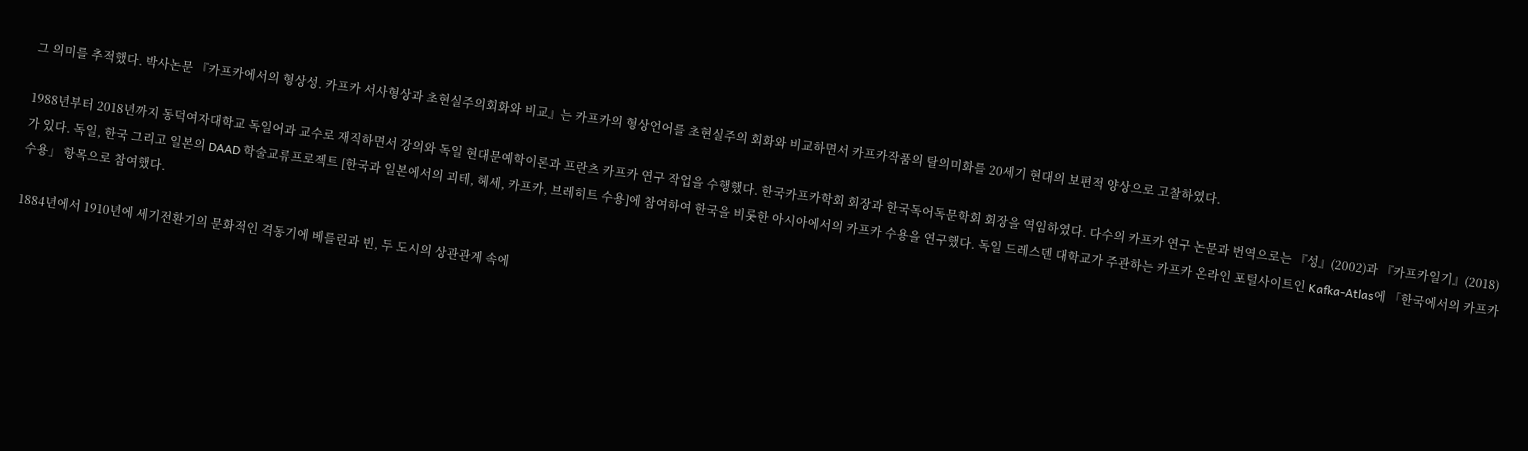그 의미를 추적했다. 박사논문 『카프카에서의 형상성. 카프카 서사형상과 초현실주의회화와 비교』는 카프카의 형상언어를 초현실주의 회화와 비교하면서 카프카작품의 탈의미화를 20세기 현대의 보편적 양상으로 고찰하였다.

1988년부터 2018년까지 동덕여자대학교 독일어과 교수로 재직하면서 강의와 독일 현대문예학이론과 프란츠 카프카 연구 작업을 수행했다. 한국카프카학회 회장과 한국독어독문학회 회장을 역임하였다. 다수의 카프카 연구 논문과 번역으로는 『성』(2002)과 『카프카일기』(2018)가 있다. 독일, 한국 그리고 일본의 DAAD 학술교류프로젝트 [한국과 일본에서의 괴테, 헤세, 카프카, 브레히트 수용]에 참여하여 한국을 비롯한 아시아에서의 카프카 수용을 연구했다. 독일 드레스덴 대학교가 주관하는 카프카 온라인 포털사이트인 Kafka-Atlas에 「한국에서의 카프카 수용」 항목으로 참여했다.

1884년에서 1910년에 세기전환기의 문화적인 격동기에 베를린과 빈, 두 도시의 상관관계 속에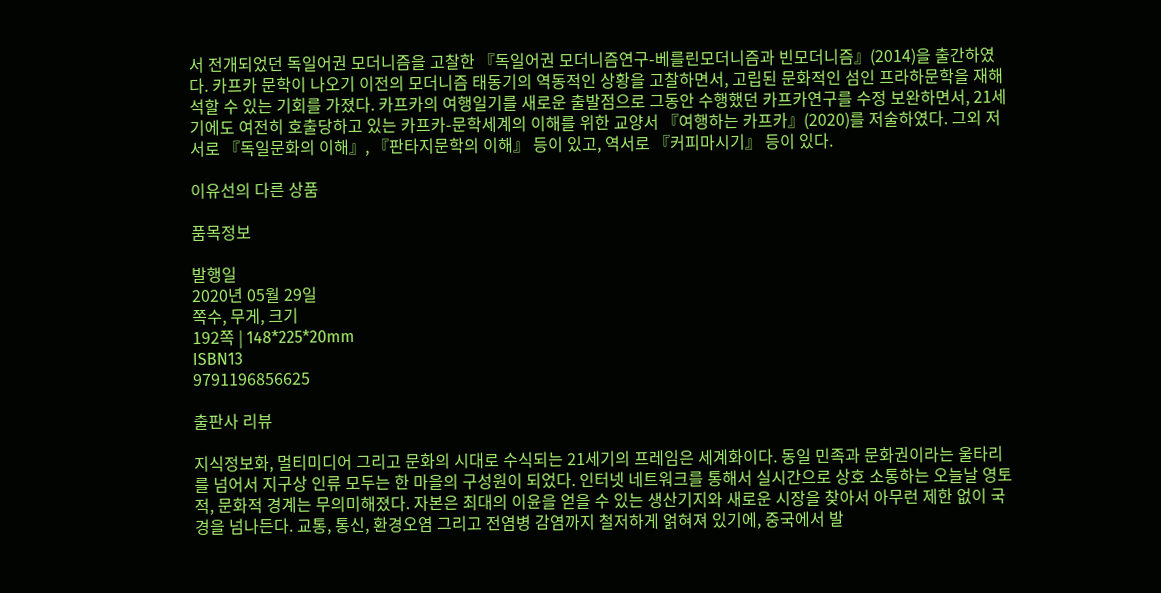서 전개되었던 독일어권 모더니즘을 고찰한 『독일어권 모더니즘연구-베를린모더니즘과 빈모더니즘』(2014)을 출간하였다. 카프카 문학이 나오기 이전의 모더니즘 태동기의 역동적인 상황을 고찰하면서, 고립된 문화적인 섬인 프라하문학을 재해석할 수 있는 기회를 가졌다. 카프카의 여행일기를 새로운 출발점으로 그동안 수행했던 카프카연구를 수정 보완하면서, 21세기에도 여전히 호출당하고 있는 카프카-문학세계의 이해를 위한 교양서 『여행하는 카프카』(2020)를 저술하였다. 그외 저서로 『독일문화의 이해』, 『판타지문학의 이해』 등이 있고, 역서로 『커피마시기』 등이 있다.

이유선의 다른 상품

품목정보

발행일
2020년 05월 29일
쪽수, 무게, 크기
192쪽 | 148*225*20mm
ISBN13
9791196856625

출판사 리뷰

지식정보화, 멀티미디어 그리고 문화의 시대로 수식되는 21세기의 프레임은 세계화이다. 동일 민족과 문화권이라는 울타리를 넘어서 지구상 인류 모두는 한 마을의 구성원이 되었다. 인터넷 네트워크를 통해서 실시간으로 상호 소통하는 오늘날 영토적, 문화적 경계는 무의미해졌다. 자본은 최대의 이윤을 얻을 수 있는 생산기지와 새로운 시장을 찾아서 아무런 제한 없이 국경을 넘나든다. 교통, 통신, 환경오염 그리고 전염병 감염까지 철저하게 얽혀져 있기에, 중국에서 발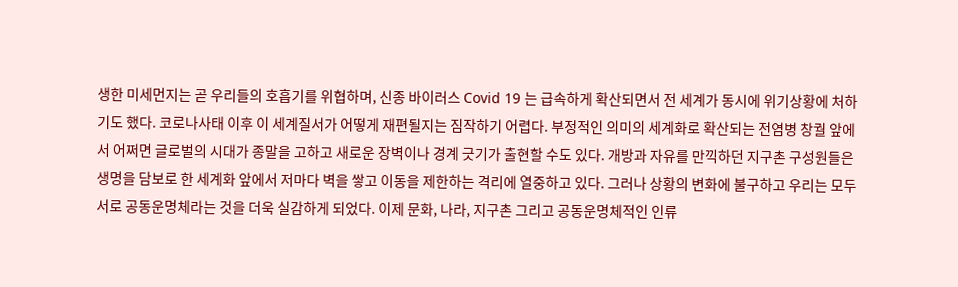생한 미세먼지는 곧 우리들의 호흡기를 위협하며, 신종 바이러스 Covid 19 는 급속하게 확산되면서 전 세계가 동시에 위기상황에 처하기도 했다. 코로나사태 이후 이 세계질서가 어떻게 재편될지는 짐작하기 어렵다. 부정적인 의미의 세계화로 확산되는 전염병 창궐 앞에서 어쩌면 글로벌의 시대가 종말을 고하고 새로운 장벽이나 경계 긋기가 출현할 수도 있다. 개방과 자유를 만끽하던 지구촌 구성원들은 생명을 담보로 한 세계화 앞에서 저마다 벽을 쌓고 이동을 제한하는 격리에 열중하고 있다. 그러나 상황의 변화에 불구하고 우리는 모두 서로 공동운명체라는 것을 더욱 실감하게 되었다. 이제 문화, 나라, 지구촌 그리고 공동운명체적인 인류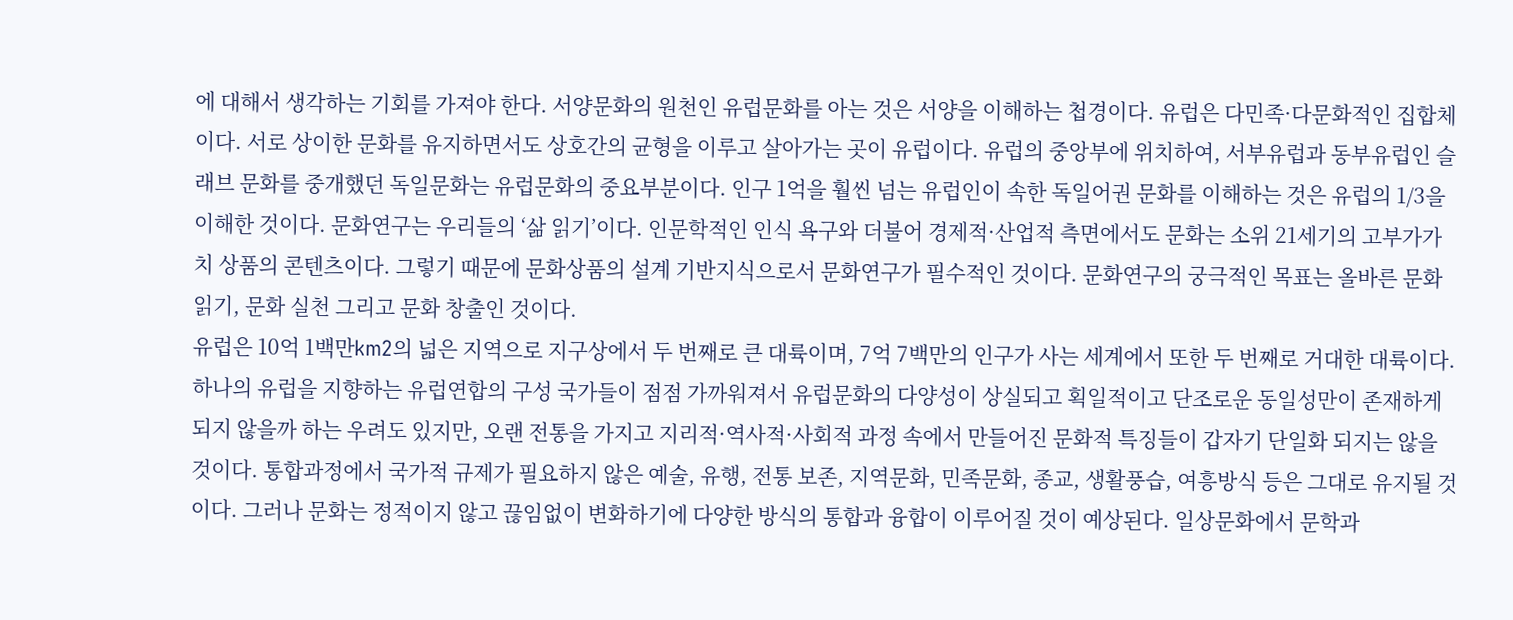에 대해서 생각하는 기회를 가져야 한다. 서양문화의 원천인 유럽문화를 아는 것은 서양을 이해하는 첩경이다. 유럽은 다민족·다문화적인 집합체이다. 서로 상이한 문화를 유지하면서도 상호간의 균형을 이루고 살아가는 곳이 유럽이다. 유럽의 중앙부에 위치하여, 서부유럽과 동부유럽인 슬래브 문화를 중개했던 독일문화는 유럽문화의 중요부분이다. 인구 1억을 훨씬 넘는 유럽인이 속한 독일어권 문화를 이해하는 것은 유럽의 1/3을 이해한 것이다. 문화연구는 우리들의 ‘삶 읽기’이다. 인문학적인 인식 욕구와 더불어 경제적·산업적 측면에서도 문화는 소위 21세기의 고부가가치 상품의 콘텐츠이다. 그렇기 때문에 문화상품의 설계 기반지식으로서 문화연구가 필수적인 것이다. 문화연구의 궁극적인 목표는 올바른 문화 읽기, 문화 실천 그리고 문화 창출인 것이다.
유럽은 10억 1백만km2의 넓은 지역으로 지구상에서 두 번째로 큰 대륙이며, 7억 7백만의 인구가 사는 세계에서 또한 두 번째로 거대한 대륙이다. 하나의 유럽을 지향하는 유럽연합의 구성 국가들이 점점 가까워져서 유럽문화의 다양성이 상실되고 획일적이고 단조로운 동일성만이 존재하게 되지 않을까 하는 우려도 있지만, 오랜 전통을 가지고 지리적·역사적·사회적 과정 속에서 만들어진 문화적 특징들이 갑자기 단일화 되지는 않을 것이다. 통합과정에서 국가적 규제가 필요하지 않은 예술, 유행, 전통 보존, 지역문화, 민족문화, 종교, 생활풍습, 여흥방식 등은 그대로 유지될 것이다. 그러나 문화는 정적이지 않고 끊임없이 변화하기에 다양한 방식의 통합과 융합이 이루어질 것이 예상된다. 일상문화에서 문학과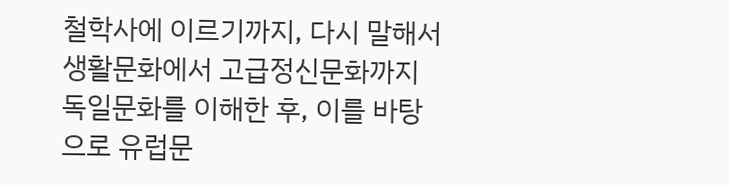철학사에 이르기까지, 다시 말해서 생활문화에서 고급정신문화까지 독일문화를 이해한 후, 이를 바탕으로 유럽문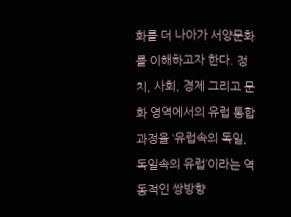화를 더 나아가 서양문화를 이해하고자 한다. 정치, 사회, 경제 그리고 문화 영역에서의 유럽 통합 과정을 ‘유럽속의 독일, 독일속의 유럽’이라는 역동적인 쌍방향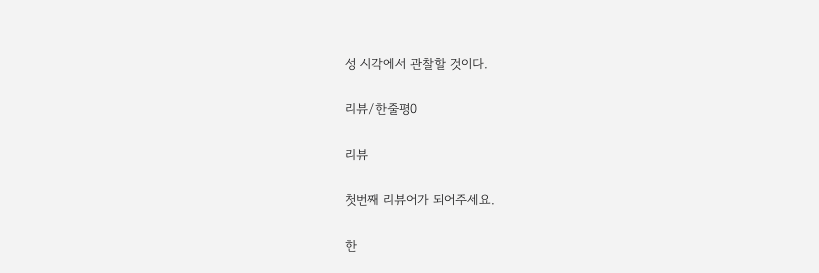성 시각에서 관찰할 것이다.

리뷰/한줄평0

리뷰

첫번째 리뷰어가 되어주세요.

한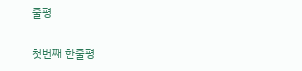줄평

첫번째 한줄평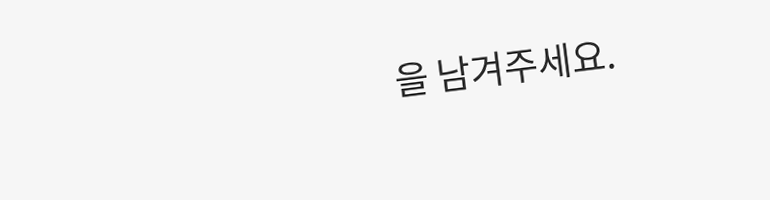을 남겨주세요.